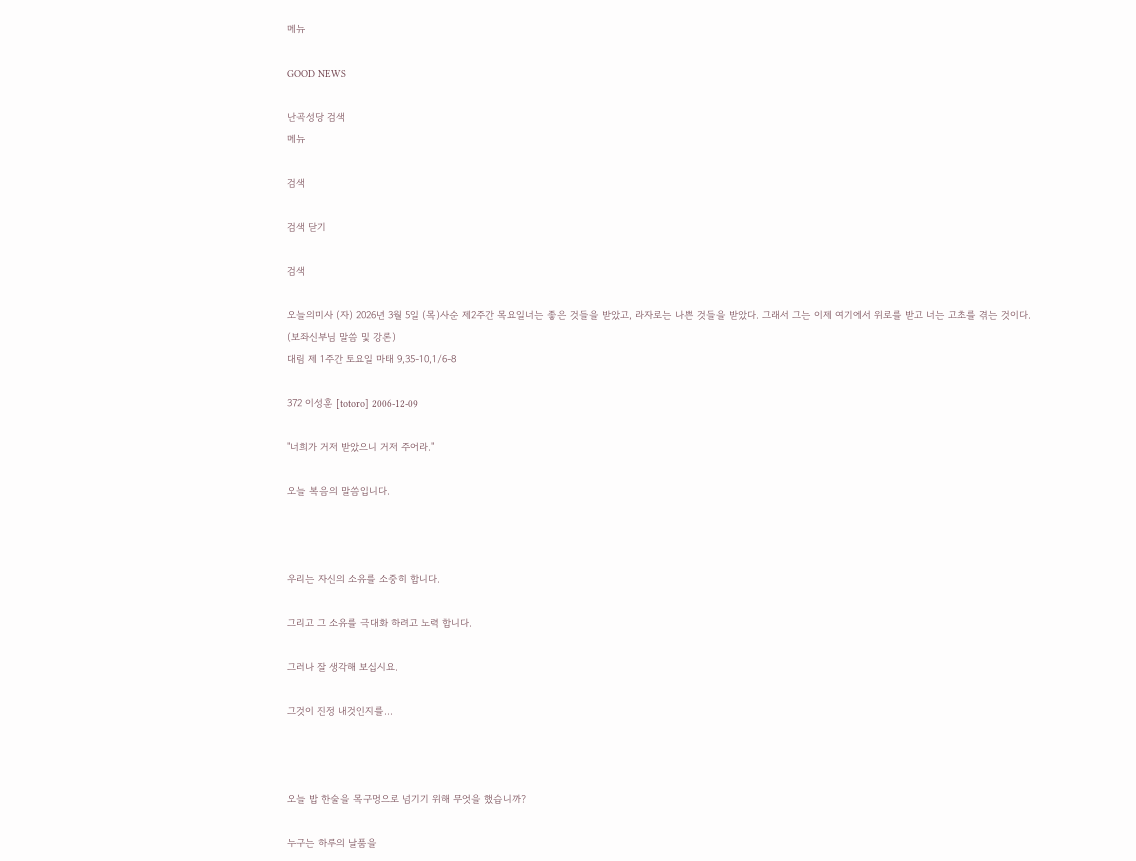메뉴

GOOD NEWS

난곡성당 검색
메뉴

검색

검색 닫기

검색

오늘의미사 (자) 2026년 3월 5일 (목)사순 제2주간 목요일너는 좋은 것들을 받았고, 라자로는 나쁜 것들을 받았다. 그래서 그는 이제 여기에서 위로를 받고 너는 고초를 겪는 것이다.
(보좌신부님 말씀 및 강론)
대림 제 1주간 토요일 마태 9,35-10,1/6-8

372 이성훈 [totoro] 2006-12-09

"너희가 거저 받았으니 거저 주어라."

오늘 복음의 말씀입니다.



우리는 자신의 소유를 소중히 합니다.

그리고 그 소유를 극대화 하려고 노력 합니다.

그러나 잘 생각해 보십시요.

그것이 진정 내것인지를...



오늘 밥 한술을 목구멍으로 넘기기 위해 무엇을 했습니까?

누구는 하루의 날품을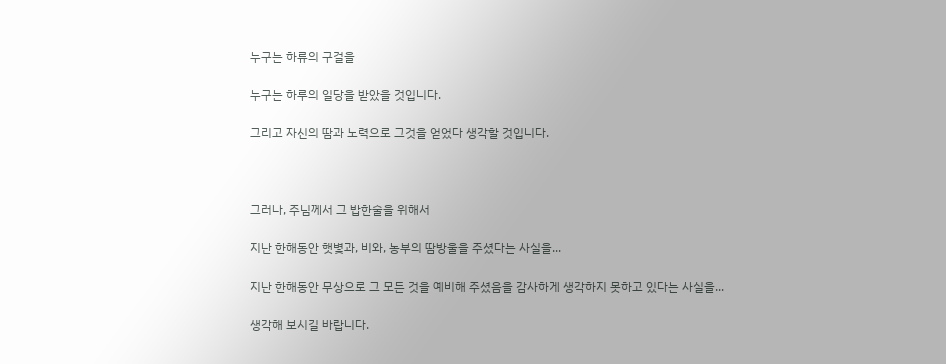누구는 하류의 구걸을

누구는 하루의 일당을 받았을 것입니다.

그리고 자신의 땀과 노력으로 그것을 얻었다 생각할 것입니다.



그러나, 주님께서 그 밥한술을 위해서

지난 한해동안 햇볓과, 비와, 농부의 땀방울을 주셨다는 사실을...

지난 한해동안 무상으로 그 모든 것을 예비해 주셨음을 감사하게 생각하지 못하고 있다는 사실을...

생각해 보시길 바랍니다.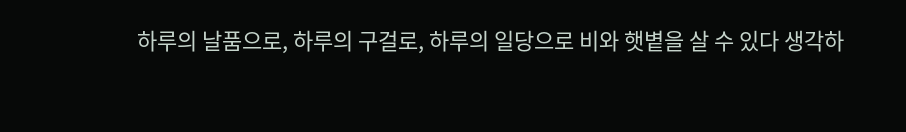하루의 날품으로, 하루의 구걸로, 하루의 일당으로 비와 햇볕을 살 수 있다 생각하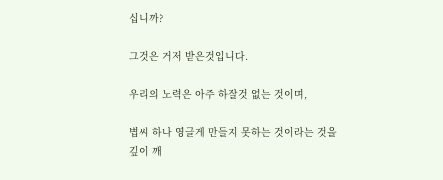십니까?

그것은 거저 받은것입니다.

우리의 노력은 아주 하잘것 없는 것이며,

볍씨 하나 영글게 만들지 못하는 것이라는 것을 깊이 깨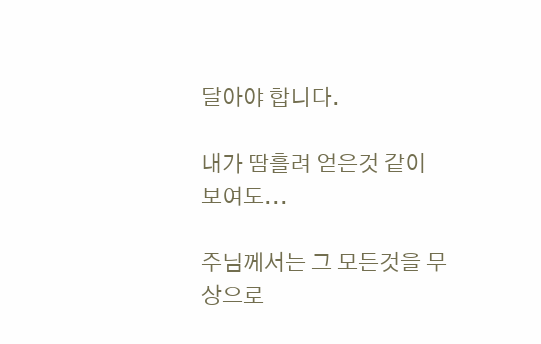달아야 합니다.

내가 땀흘려 얻은것 같이 보여도...

주님께서는 그 모든것을 무상으로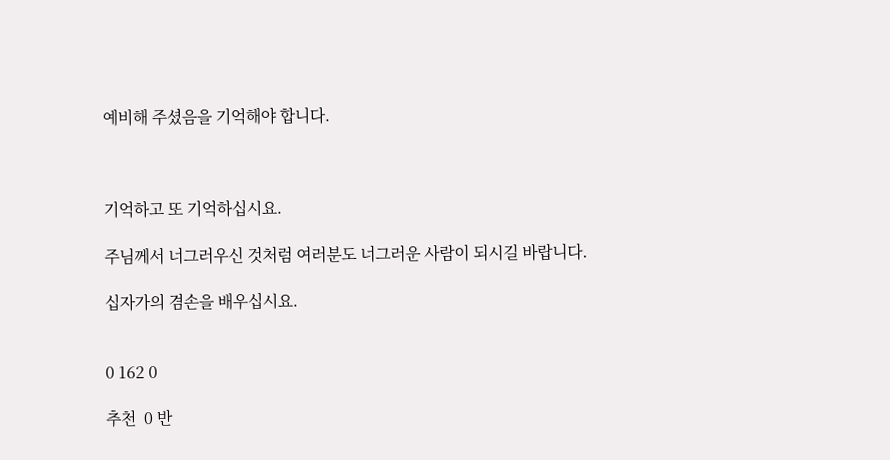예비해 주셨음을 기억해야 합니다.



기억하고 또 기억하십시요.

주님께서 너그러우신 것처럼 여러분도 너그러운 사람이 되시길 바랍니다.

십자가의 겸손을 배우십시요.


0 162 0

추천  0 반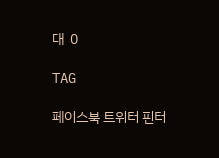대  0

TAG

페이스북 트위터 핀터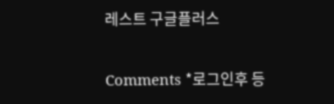레스트 구글플러스

Comments *로그인후 등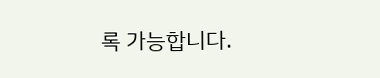록 가능합니다.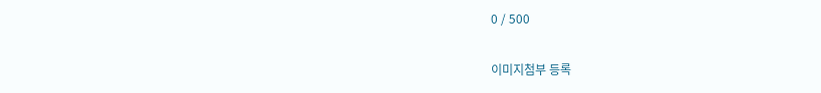0 / 500

이미지첨부 등록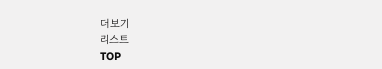더보기
리스트
TOP